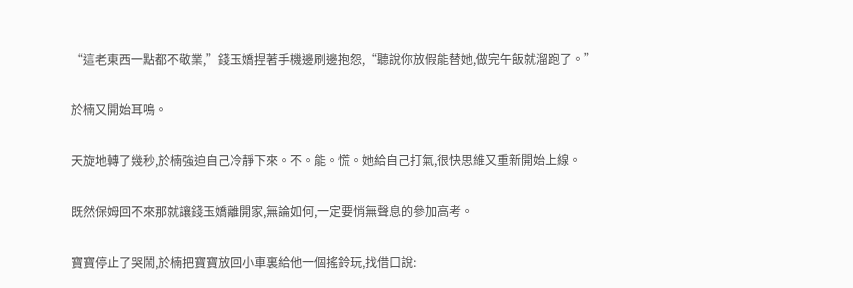“這老東西一點都不敬業,”錢玉嬌捏著手機邊刷邊抱怨,“聽說你放假能替她,做完午飯就溜跑了。”

於楠又開始耳鳴。

天旋地轉了幾秒,於楠強迫自己冷靜下來。不。能。慌。她給自己打氣,很快思維又重新開始上線。

既然保姆回不來那就讓錢玉嬌離開家,無論如何,一定要悄無聲息的參加高考。

寶寶停止了哭鬧,於楠把寶寶放回小車裏給他一個搖鈴玩,找借口說: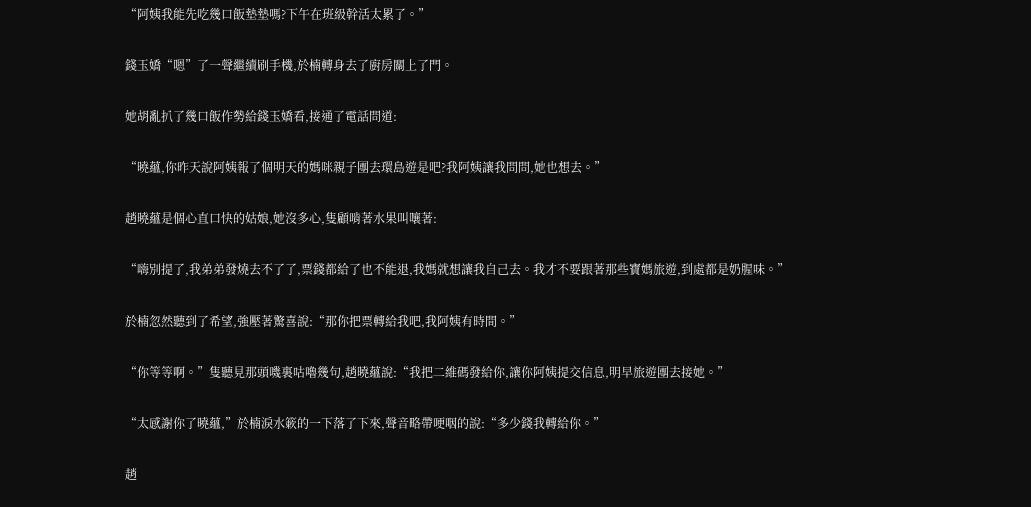“阿姨我能先吃幾口飯墊墊嗎?下午在班級幹活太累了。”

錢玉嬌“嗯”了一聲繼續刷手機,於楠轉身去了廚房關上了門。

她胡亂扒了幾口飯作勢給錢玉嬌看,接通了電話問道:

“曉蘊,你昨天說阿姨報了個明天的媽咪親子團去環島遊是吧?我阿姨讓我問問,她也想去。”

趙曉蘊是個心直口快的姑娘,她沒多心,隻顧啃著水果叫嚷著:

“嗨別提了,我弟弟發燒去不了了,票錢都給了也不能退,我媽就想讓我自己去。我才不要跟著那些寶媽旅遊,到處都是奶腥味。”

於楠忽然聽到了希望,強壓著驚喜說:“那你把票轉給我吧,我阿姨有時間。”

“你等等啊。”隻聽見那頭嘰裏咕嚕幾句,趙曉蘊說:“我把二維碼發給你,讓你阿姨提交信息,明早旅遊團去接她。”

“太感謝你了曉蘊,”於楠淚水簌的一下落了下來,聲音略帶哽咽的說:“多少錢我轉給你。”

趙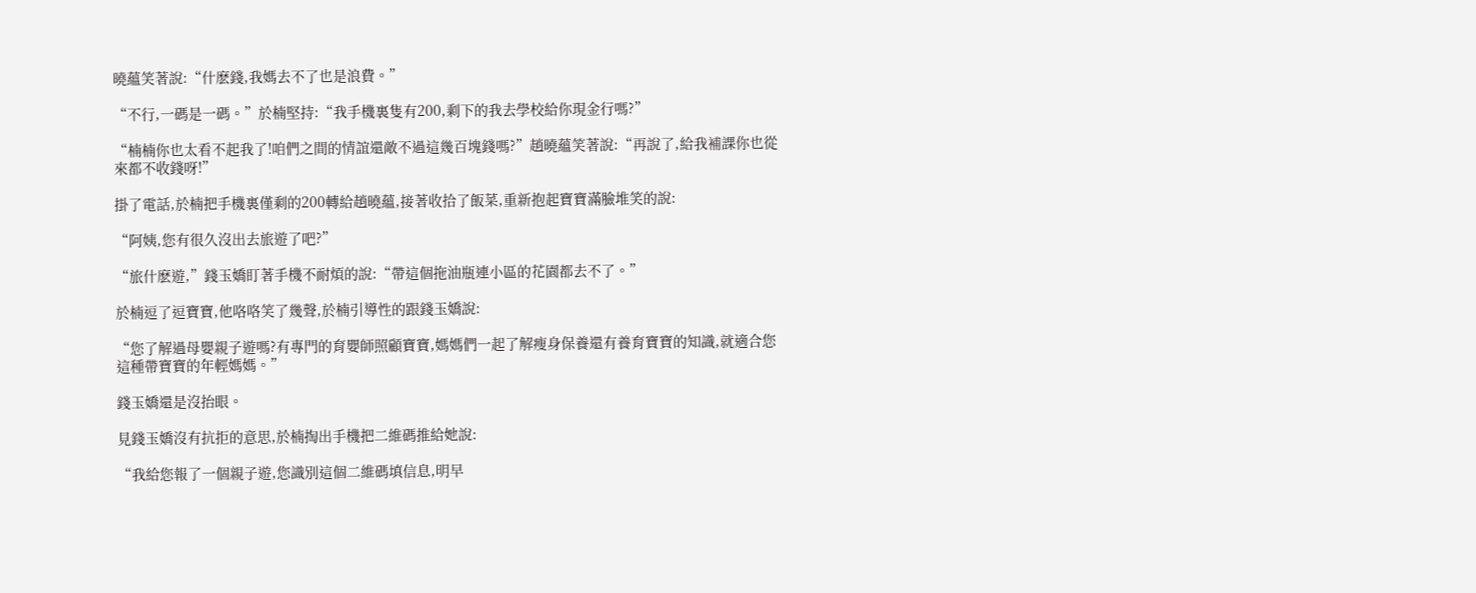曉蘊笑著說:“什麽錢,我媽去不了也是浪費。”

“不行,一碼是一碼。”於楠堅持:“我手機裏隻有200,剩下的我去學校給你現金行嗎?”

“楠楠你也太看不起我了!咱們之間的情誼還敵不過這幾百塊錢嗎?”趙曉蘊笑著說:“再說了,給我補課你也從來都不收錢呀!”

掛了電話,於楠把手機裏僅剩的200轉給趙曉蘊,接著收拾了飯菜,重新抱起寶寶滿臉堆笑的說:

“阿姨,您有很久沒出去旅遊了吧?”

“旅什麽遊,”錢玉嬌盯著手機不耐煩的說:“帶這個拖油瓶連小區的花園都去不了。”

於楠逗了逗寶寶,他咯咯笑了幾聲,於楠引導性的跟錢玉嬌說:

“您了解過母嬰親子遊嗎?有專門的育嬰師照顧寶寶,媽媽們一起了解瘦身保養還有養育寶寶的知識,就適合您這種帶寶寶的年輕媽媽。”

錢玉嬌還是沒抬眼。

見錢玉嬌沒有抗拒的意思,於楠掏出手機把二維碼推給她說:

“我給您報了一個親子遊,您識別這個二維碼填信息,明早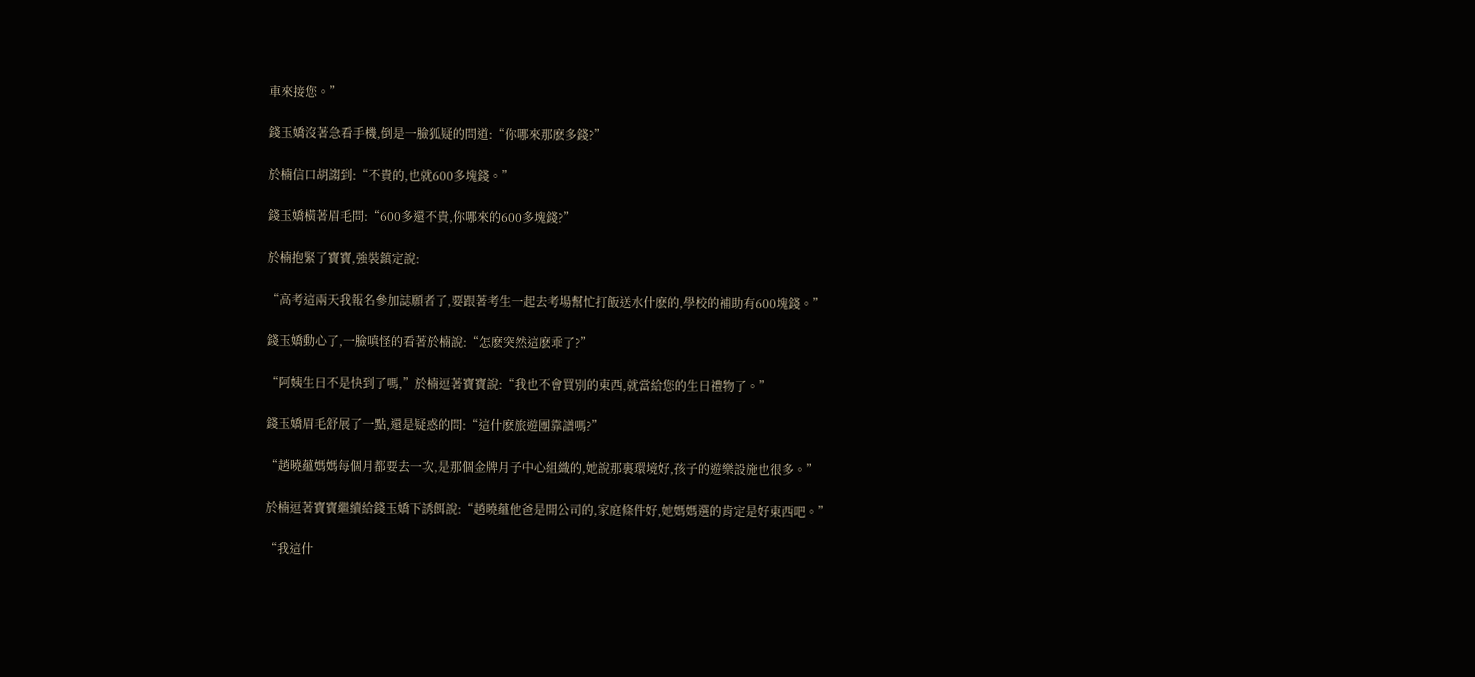車來接您。”

錢玉嬌沒著急看手機,倒是一臉狐疑的問道:“你哪來那麽多錢?”

於楠信口胡謅到:“不貴的,也就600多塊錢。”

錢玉嬌橫著眉毛問:“600多還不貴,你哪來的600多塊錢?”

於楠抱緊了寶寶,強裝鎮定說:

“高考這兩天我報名參加誌願者了,要跟著考生一起去考場幫忙打飯送水什麽的,學校的補助有600塊錢。”

錢玉嬌動心了,一臉嗔怪的看著於楠說:“怎麽突然這麽乖了?”

“阿姨生日不是快到了嗎,”於楠逗著寶寶說:“我也不會買別的東西,就當給您的生日禮物了。”

錢玉嬌眉毛舒展了一點,還是疑惑的問:“這什麽旅遊團靠譜嗎?”

“趙曉蘊媽媽每個月都要去一次,是那個金牌月子中心組織的,她說那裏環境好,孩子的遊樂設施也很多。”

於楠逗著寶寶繼續給錢玉嬌下誘餌說:“趙曉蘊他爸是開公司的,家庭條件好,她媽媽選的肯定是好東西吧。”

“我這什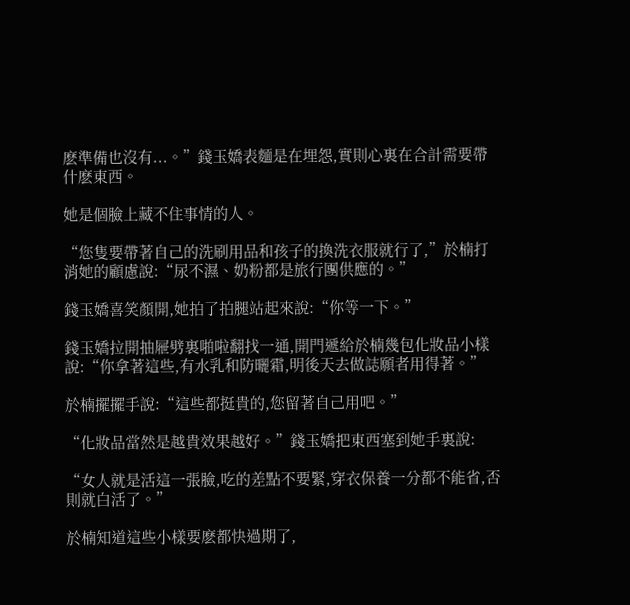麽準備也沒有...。”錢玉嬌表麵是在埋怨,實則心裏在合計需要帶什麽東西。

她是個臉上藏不住事情的人。

“您隻要帶著自己的洗刷用品和孩子的換洗衣服就行了,”於楠打消她的顧慮說:“尿不濕、奶粉都是旅行團供應的。”

錢玉嬌喜笑顏開,她拍了拍腿站起來說:“你等一下。”

錢玉嬌拉開抽屜劈裏啪啦翻找一通,開門遞給於楠幾包化妝品小樣說:“你拿著這些,有水乳和防曬霜,明後天去做誌願者用得著。”

於楠擺擺手說:“這些都挺貴的,您留著自己用吧。”

“化妝品當然是越貴效果越好。”錢玉嬌把東西塞到她手裏說:

“女人就是活這一張臉,吃的差點不要緊,穿衣保養一分都不能省,否則就白活了。”

於楠知道這些小樣要麽都快過期了,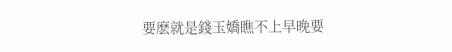要麽就是錢玉嬌瞧不上早晚要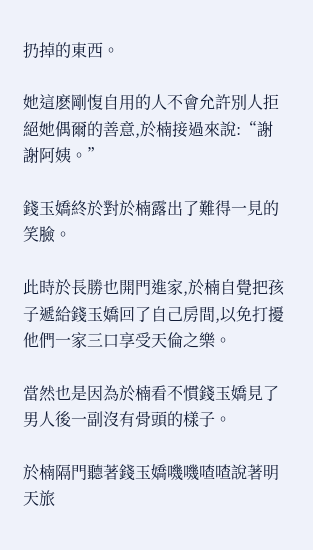扔掉的東西。

她這麽剛愎自用的人不會允許別人拒絕她偶爾的善意,於楠接過來說:“謝謝阿姨。”

錢玉嬌終於對於楠露出了難得一見的笑臉。

此時於長勝也開門進家,於楠自覺把孩子遞給錢玉嬌回了自己房間,以免打擾他們一家三口享受天倫之樂。

當然也是因為於楠看不慣錢玉嬌見了男人後一副沒有骨頭的樣子。

於楠隔門聽著錢玉嬌嘰嘰喳喳說著明天旅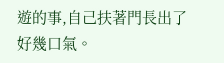遊的事,自己扶著門長出了好幾口氣。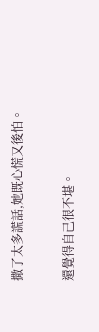撒了太多謊話,她既心慌又後怕。

還覺得自己很不堪。